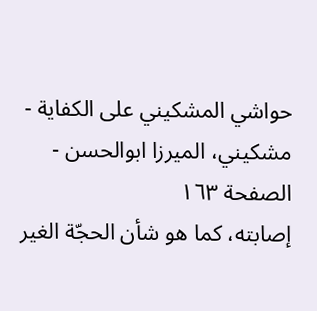حواشي المشكيني علی الكفاية - مشکیني، الميرزا ابوالحسن - الصفحة ١٦٣
إصابته، كما هو شأن الحجّة الغير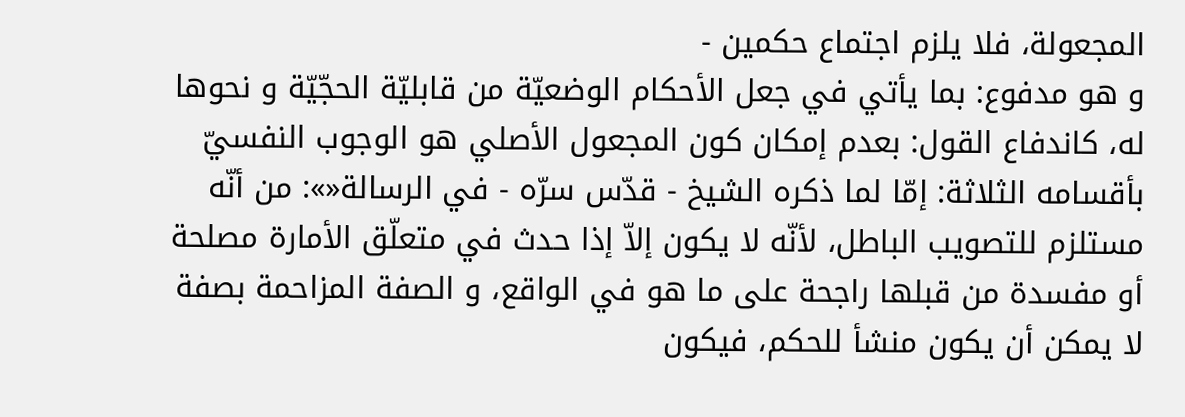المجعولة، فلا يلزم اجتماع حكمين -
و هو مدفوع: بما يأتي في جعل الأحكام الوضعيّة من قابليّة الحجّيّة و نحوها له، كاندفاع القول: بعدم إمكان كون المجعول الأصلي هو الوجوب النفسيّ بأقسامه الثلاثة: إمّا لما ذكره الشيخ - قدّس سرّه - في الرسالة«»: من أنّه مستلزم للتصويب الباطل، لأنّه لا يكون إلاّ إذا حدث في متعلّق الأمارة مصلحة أو مفسدة من قبلها راجحة على ما هو في الواقع، و الصفة المزاحمة بصفة لا يمكن أن يكون منشأ للحكم، فيكون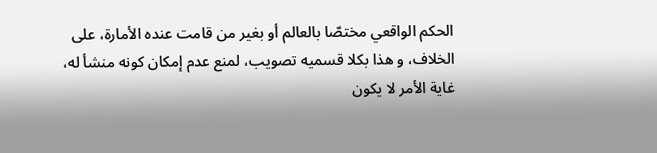الحكم الواقعي مختصّا بالعالم أو بغير من قامت عنده الأمارة، على الخلاف، و هذا بكلا قسميه تصويب، لمنع عدم إمكان كونه منشأ له، غاية الأمر لا يكون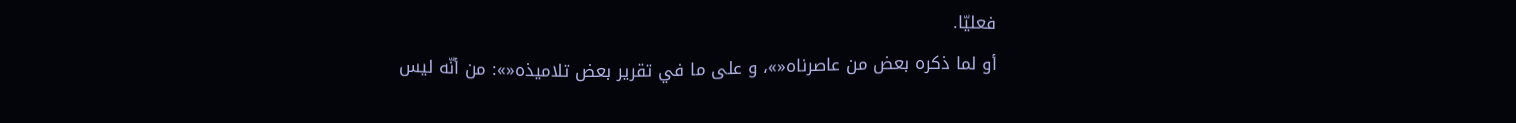فعليّا.
أو لما ذكره بعض من عاصرناه«»، و على ما في تقرير بعض تلاميذه«»: من أنّه ليس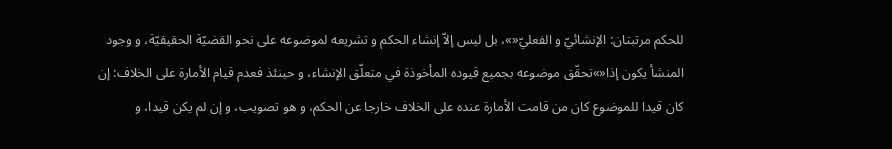للحكم مرتبتان: الإنشائيّ و الفعليّ«»، بل ليس إلاّ إنشاء الحكم و تشريعه لموضوعه على نحو القضيّة الحقيقيّة، و وجود المنشأ يكون إذا«»تحقّق موضوعه بجميع قيوده المأخوذة في متعلّق الإنشاء، و حينئذ فعدم قيام الأمارة على الخلاف: إن كان قيدا للموضوع كان من قامت الأمارة عنده على الخلاف خارجا عن الحكم، و هو تصويب، و إن لم يكن قيدا، و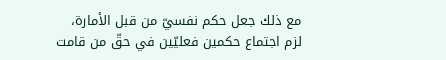مع ذلك جعل حكم نفسيّ من قبل الأمارة، لزم اجتماع حكمين فعليّين في حقّ من قامت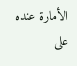الأمارة عنده على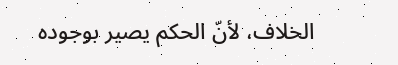الخلاف، لأنّ الحكم يصير بوجوده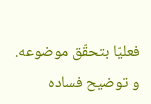فعليّا بتحقّق موضوعه.
و توضيح فساده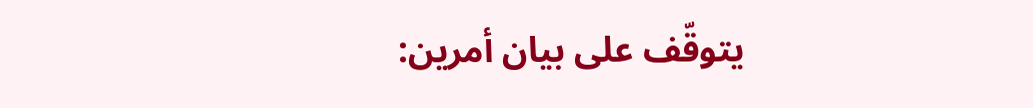يتوقّف على بيان أمرين: